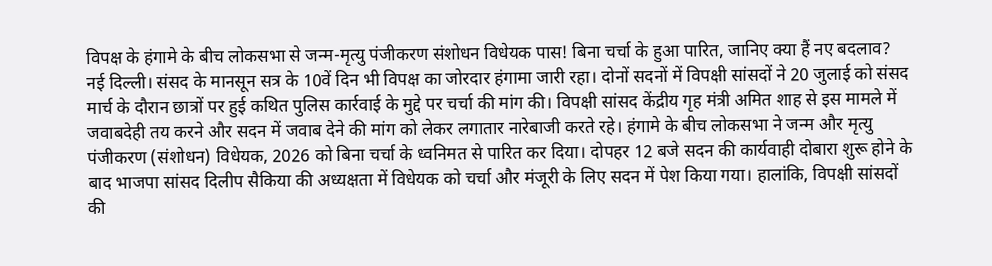विपक्ष के हंगामे के बीच लोकसभा से जन्म-मृत्यु पंजीकरण संशोधन विधेयक पास! बिना चर्चा के हुआ पारित, जानिए क्या हैं नए बदलाव?
नई दिल्ली। संसद के मानसून सत्र के 10वें दिन भी विपक्ष का जोरदार हंगामा जारी रहा। दोनों सदनों में विपक्षी सांसदों ने 20 जुलाई को संसद मार्च के दौरान छात्रों पर हुई कथित पुलिस कार्रवाई के मुद्दे पर चर्चा की मांग की। विपक्षी सांसद केंद्रीय गृह मंत्री अमित शाह से इस मामले में जवाबदेही तय करने और सदन में जवाब देने की मांग को लेकर लगातार नारेबाजी करते रहे। हंगामे के बीच लोकसभा ने जन्म और मृत्यु पंजीकरण (संशोधन) विधेयक, 2026 को बिना चर्चा के ध्वनिमत से पारित कर दिया। दोपहर 12 बजे सदन की कार्यवाही दोबारा शुरू होने के बाद भाजपा सांसद दिलीप सैकिया की अध्यक्षता में विधेयक को चर्चा और मंजूरी के लिए सदन में पेश किया गया। हालांकि, विपक्षी सांसदों की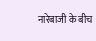नारेबाजी के बीच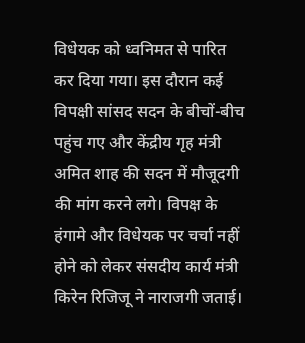विधेयक को ध्वनिमत से पारित कर दिया गया। इस दौरान कई विपक्षी सांसद सदन के बीचों-बीच पहुंच गए और केंद्रीय गृह मंत्री अमित शाह की सदन में मौजूदगी की मांग करने लगे। विपक्ष के हंगामे और विधेयक पर चर्चा नहीं होने को लेकर संसदीय कार्य मंत्री किरेन रिजिजू ने नाराजगी जताई।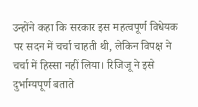उन्होंने कहा कि सरकार इस महत्वपूर्ण विधेयक पर सदन में चर्चा चाहती थी, लेकिन विपक्ष ने चर्चा में हिस्सा नहीं लिया। रिजिजू ने इसे दुर्भाग्यपूर्ण बताते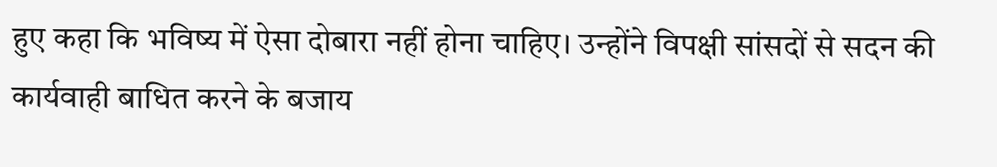हुए कहा कि भविष्य में ऐसा दोबारा नहीं होना चाहिए। उन्होंने विपक्षी सांसदों से सदन की कार्यवाही बाधित करने के बजाय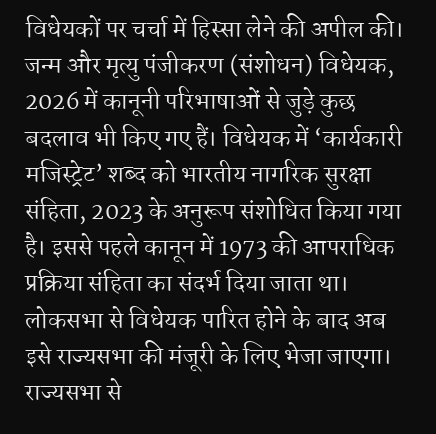विधेयकों पर चर्चा में हिस्सा लेने की अपील की। जन्म और मृत्यु पंजीकरण (संशोधन) विधेयक, 2026 में कानूनी परिभाषाओं से जुड़े कुछ बदलाव भी किए गए हैं। विधेयक में ‘कार्यकारी मजिस्ट्रेट’ शब्द को भारतीय नागरिक सुरक्षा संहिता, 2023 के अनुरूप संशोधित किया गया है। इससे पहले कानून में 1973 की आपराधिक प्रक्रिया संहिता का संदर्भ दिया जाता था। लोकसभा से विधेयक पारित होने के बाद अब इसे राज्यसभा की मंजूरी के लिए भेजा जाएगा। राज्यसभा से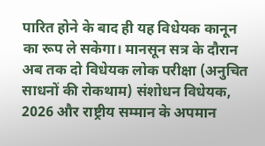पारित होने के बाद ही यह विधेयक कानून का रूप ले सकेगा। मानसून सत्र के दौरान अब तक दो विधेयक लोक परीक्षा (अनुचित साधनों की रोकथाम) संशोधन विधेयक, 2026 और राष्ट्रीय सम्मान के अपमान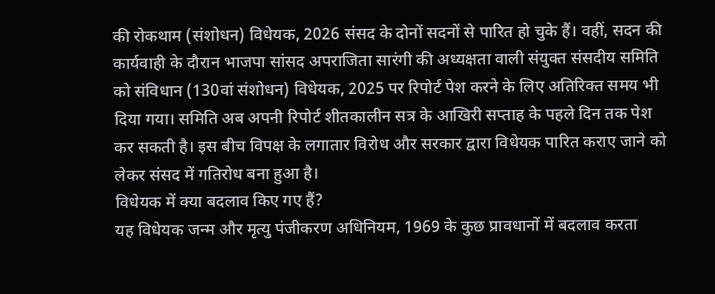की रोकथाम (संशोधन) विधेयक, 2026 संसद के दोनों सदनों से पारित हो चुके हैं। वहीं, सदन की कार्यवाही के दौरान भाजपा सांसद अपराजिता सारंगी की अध्यक्षता वाली संयुक्त संसदीय समिति को संविधान (130वां संशोधन) विधेयक, 2025 पर रिपोर्ट पेश करने के लिए अतिरिक्त समय भी दिया गया। समिति अब अपनी रिपोर्ट शीतकालीन सत्र के आखिरी सप्ताह के पहले दिन तक पेश कर सकती है। इस बीच विपक्ष के लगातार विरोध और सरकार द्वारा विधेयक पारित कराए जाने को लेकर संसद में गतिरोध बना हुआ है।
विधेयक में क्या बदलाव किए गए हैं?
यह विधेयक जन्म और मृत्यु पंजीकरण अधिनियम, 1969 के कुछ प्रावधानों में बदलाव करता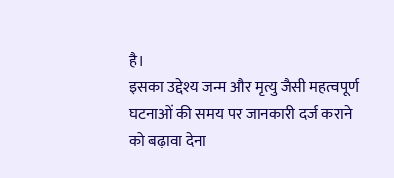है।
इसका उद्देश्य जन्म और मृत्यु जैसी महत्वपूर्ण घटनाओं की समय पर जानकारी दर्ज कराने को बढ़ावा देना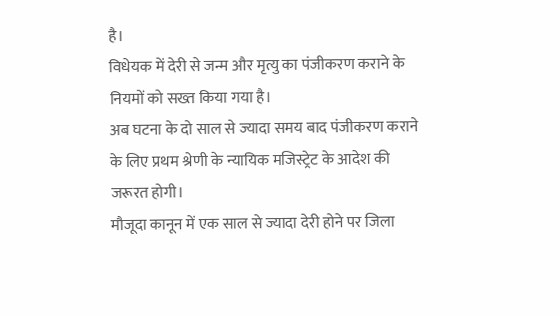है।
विधेयक में देरी से जन्म और मृत्यु का पंजीकरण कराने के नियमों को सख्त किया गया है।
अब घटना के दो साल से ज्यादा समय बाद पंजीकरण कराने के लिए प्रथम श्रेणी के न्यायिक मजिस्ट्रेट के आदेश की जरूरत होगी।
मौजूदा कानून में एक साल से ज्यादा देरी होने पर जिला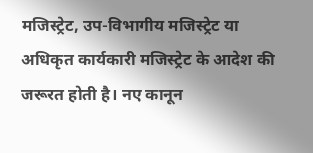मजिस्ट्रेट, उप-विभागीय मजिस्ट्रेट या अधिकृत कार्यकारी मजिस्ट्रेट के आदेश की जरूरत होती है। नए कानून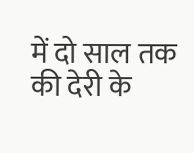में दो साल तक की देरी के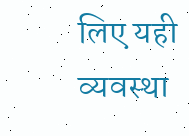लिए यही व्यवस्था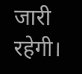जारी रहेगी।